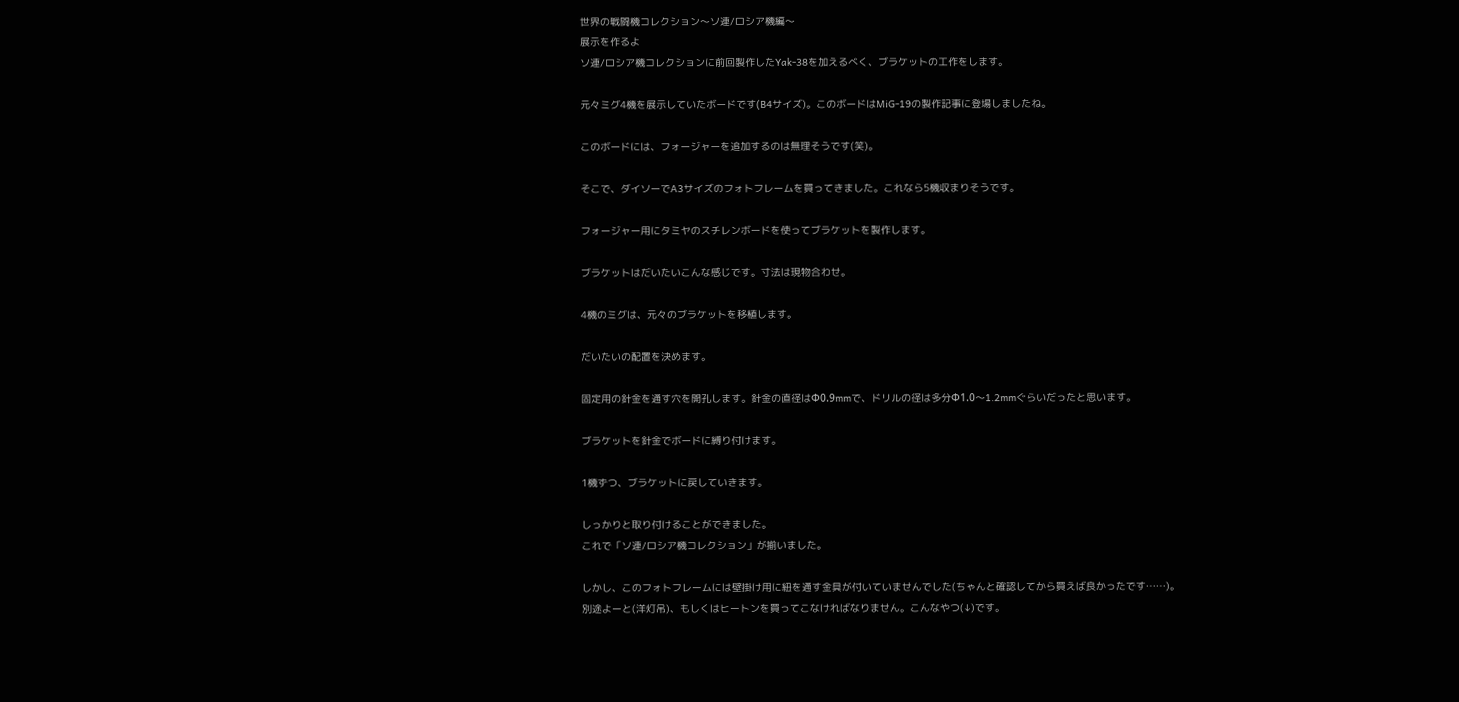世界の戦闘機コレクション〜ソ連/ロシア機編〜
展示を作るよ
ソ連/ロシア機コレクションに前回製作したYak-38を加えるべく、ブラケットの工作をします。

元々ミグ4機を展示していたボードです(B4サイズ)。このボードはMiG-19の製作記事に登場しましたね。

このボードには、フォージャーを追加するのは無理そうです(笑)。

そこで、ダイソーでA3サイズのフォトフレームを買ってきました。これなら5機収まりそうです。

フォージャー用にタミヤのスチレンボードを使ってブラケットを製作します。

ブラケットはだいたいこんな感じです。寸法は現物合わせ。

4機のミグは、元々のブラケットを移植します。

だいたいの配置を決めます。

固定用の針金を通す穴を開孔します。針金の直径はΦ0.9mmで、ドリルの径は多分Φ1.0〜1.2mmぐらいだったと思います。

ブラケットを針金でボードに縛り付けます。

1機ずつ、ブラケットに戻していきます。

しっかりと取り付けることができました。
これで「ソ連/ロシア機コレクション」が揃いました。

しかし、このフォトフレームには壁掛け用に紐を通す金具が付いていませんでした(ちゃんと確認してから買えば良かったです……)。
別途よーと(洋灯吊)、もしくはヒートンを買ってこなければなりません。こんなやつ(↓)です。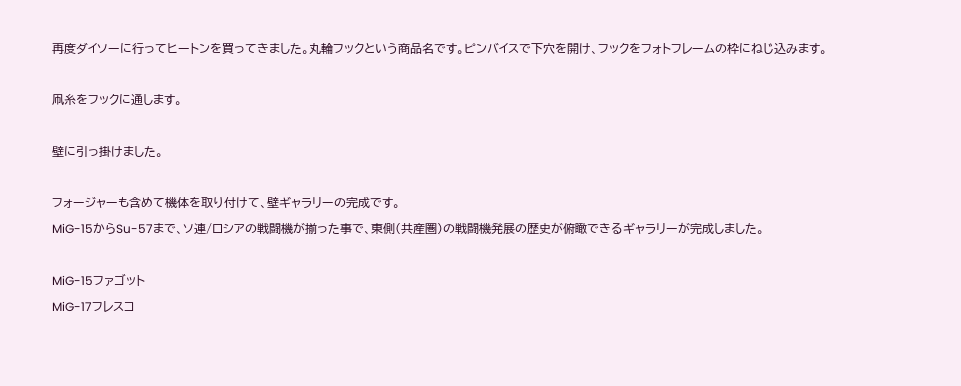再度ダイソーに行ってヒートンを買ってきました。丸輪フックという商品名です。ピンバイスで下穴を開け、フックをフォトフレームの枠にねじ込みます。

凧糸をフックに通します。

壁に引っ掛けました。

フォージャーも含めて機体を取り付けて、壁ギャラリーの完成です。
MiG-15からSu-57まで、ソ連/ロシアの戦闘機が揃った事で、東側(共産圏)の戦闘機発展の歴史が俯瞰できるギャラリーが完成しました。

MiG-15ファゴット
MiG-17フレスコ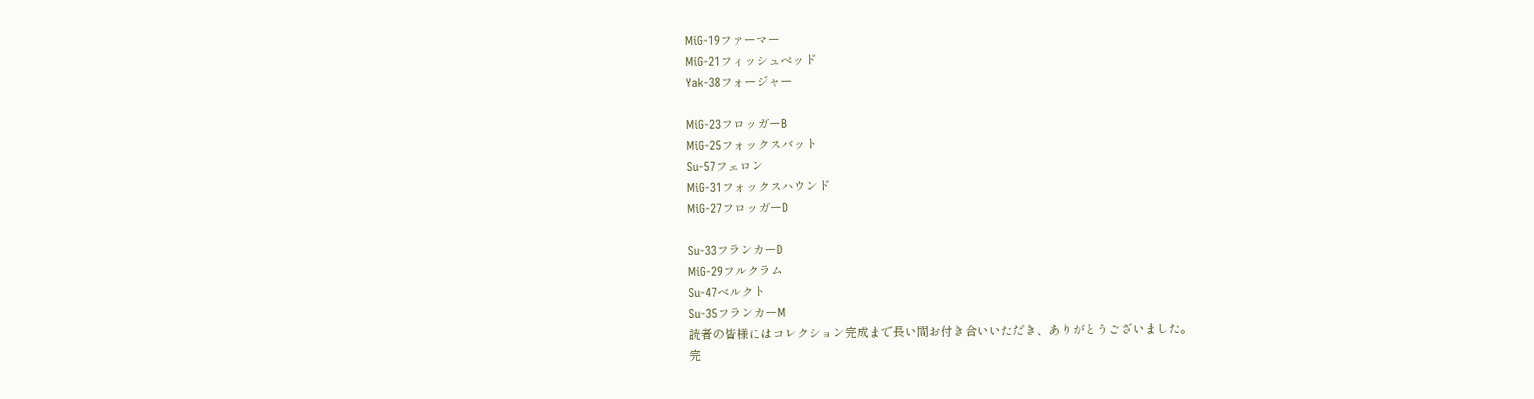MiG-19ファーマー
MiG-21フィッシュベッド
Yak-38フォージャー

MiG-23フロッガーB
MiG-25フォックスバット
Su-57フェロン
MiG-31フォックスハウンド
MiG-27フロッガーD

Su-33フランカーD
MiG-29フルクラム
Su-47ベルクト
Su-35フランカーM
読者の皆様にはコレクション完成まで長い間お付き合いいただき、ありがとうございました。
完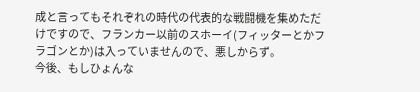成と言ってもそれぞれの時代の代表的な戦闘機を集めただけですので、フランカー以前のスホーイ(フィッターとかフラゴンとか)は入っていませんので、悪しからず。
今後、もしひょんな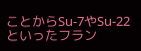ことからSu-7やSu-22といったフラン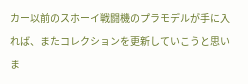カー以前のスホーイ戦闘機のプラモデルが手に入れば、またコレクションを更新していこうと思いま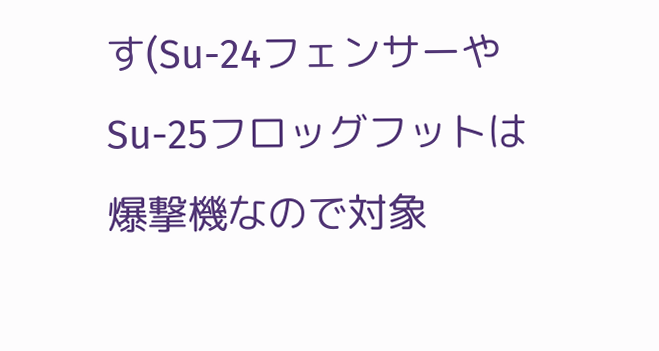す(Su-24フェンサーやSu-25フロッグフットは爆撃機なので対象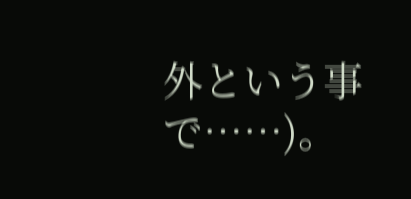外という事で……)。